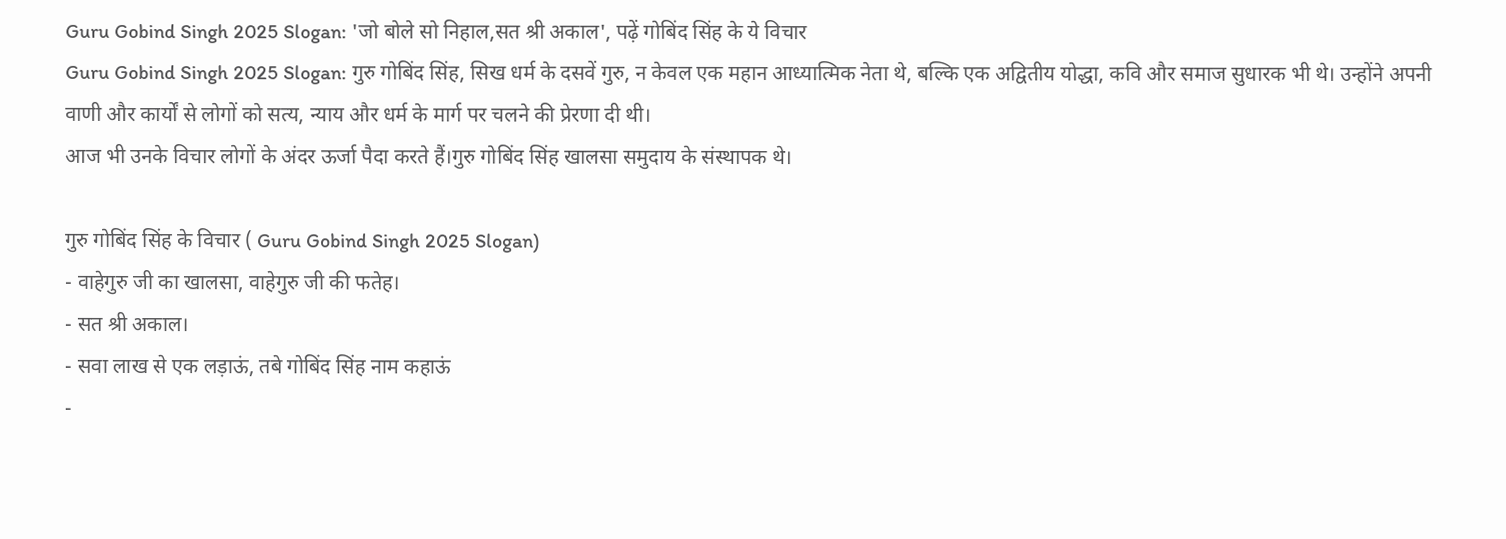Guru Gobind Singh 2025 Slogan: 'जो बोले सो निहाल,सत श्री अकाल', पढ़ें गोबिंद सिंह के ये विचार
Guru Gobind Singh 2025 Slogan: गुरु गोबिंद सिंह, सिख धर्म के दसवें गुरु, न केवल एक महान आध्यात्मिक नेता थे, बल्कि एक अद्वितीय योद्धा, कवि और समाज सुधारक भी थे। उन्होंने अपनी वाणी और कार्यों से लोगों को सत्य, न्याय और धर्म के मार्ग पर चलने की प्रेरणा दी थी।
आज भी उनके विचार लोगों के अंदर ऊर्जा पैदा करते हैं।गुरु गोबिंद सिंह खालसा समुदाय के संस्थापक थे।

गुरु गोबिंद सिंह के विचार ( Guru Gobind Singh 2025 Slogan)
- वाहेगुरु जी का खालसा, वाहेगुरु जी की फतेह।
- सत श्री अकाल।
- सवा लाख से एक लड़ाऊं, तबे गोबिंद सिंह नाम कहाऊं
-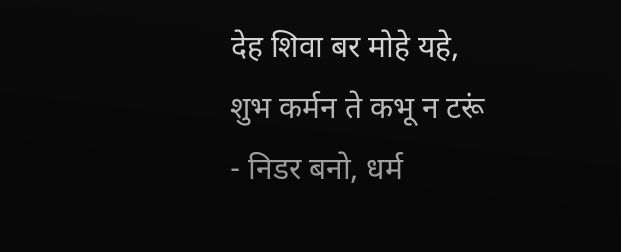देह शिवा बर मोहे यहे, शुभ कर्मन ते कभू न टरूं
- निडर बनो, धर्म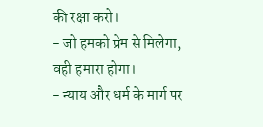की रक्षा करो।
- जो हमको प्रेम से मिलेगा, वही हमारा होगा।
- न्याय और धर्म के मार्ग पर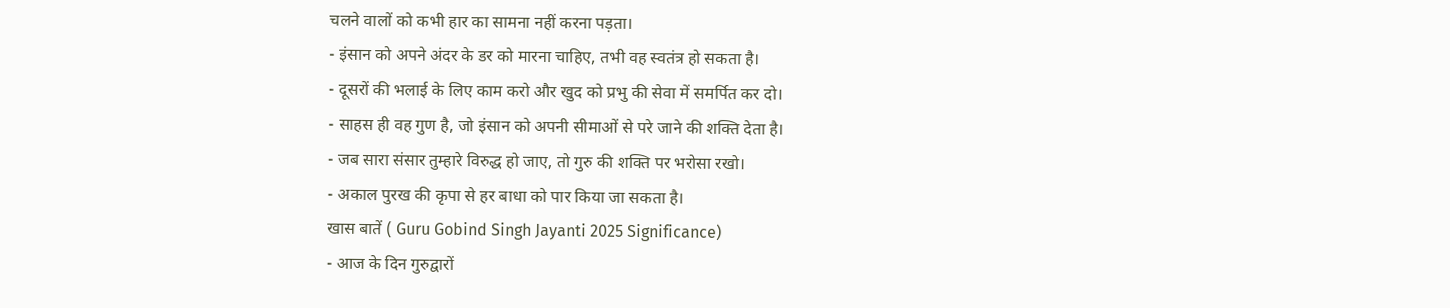चलने वालों को कभी हार का सामना नहीं करना पड़ता।
- इंसान को अपने अंदर के डर को मारना चाहिए, तभी वह स्वतंत्र हो सकता है।
- दूसरों की भलाई के लिए काम करो और खुद को प्रभु की सेवा में समर्पित कर दो।
- साहस ही वह गुण है, जो इंसान को अपनी सीमाओं से परे जाने की शक्ति देता है।
- जब सारा संसार तुम्हारे विरुद्ध हो जाए, तो गुरु की शक्ति पर भरोसा रखो।
- अकाल पुरख की कृपा से हर बाधा को पार किया जा सकता है।
खास बातें ( Guru Gobind Singh Jayanti 2025 Significance)
- आज के दिन गुरुद्वारों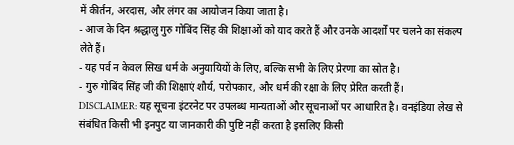में कीर्तन, अरदास, और लंगर का आयोजन किया जाता है।
- आज के दिन श्रद्धालु गुरु गोबिंद सिंह की शिक्षाओं को याद करते हैं और उनके आदर्शों पर चलने का संकल्प लेते हैं।
- यह पर्व न केवल सिख धर्म के अनुयायियों के लिए, बल्कि सभी के लिए प्रेरणा का स्रोत है।
- गुरु गोबिंद सिंह जी की शिक्षाएं शौर्य, परोपकार, और धर्म की रक्षा के लिए प्रेरित करती हैं।
DISCLAIMER: यह सूचना इंटरनेट पर उपलब्ध मान्यताओं और सूचनाओं पर आधारित है। वनइंडिया लेख से संबंधित किसी भी इनपुट या जानकारी की पुष्टि नहीं करता है इसलिए किसी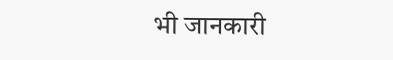भी जानकारी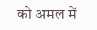को अमल में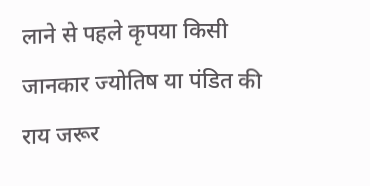लाने से पहले कृपया किसी जानकार ज्योतिष या पंडित की राय जरूर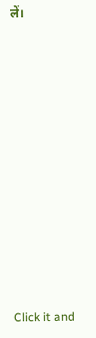लें।












Click it and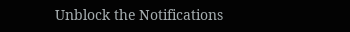Unblock the Notifications